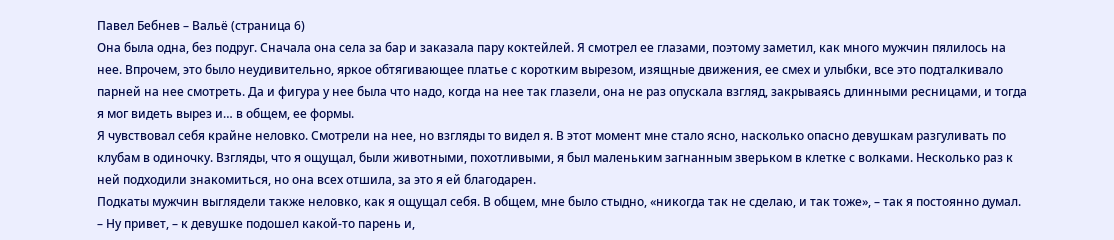Павел Бебнев – Вальё (страница 6)
Она была одна, без подруг. Сначала она села за бар и заказала пару коктейлей. Я смотрел ее глазами, поэтому заметил, как много мужчин пялилось на нее. Впрочем, это было неудивительно, яркое обтягивающее платье с коротким вырезом, изящные движения, ее смех и улыбки, все это подталкивало парней на нее смотреть. Да и фигура у нее была что надо, когда на нее так глазели, она не раз опускала взгляд, закрываясь длинными ресницами, и тогда я мог видеть вырез и… в общем, ее формы.
Я чувствовал себя крайне неловко. Смотрели на нее, но взгляды то видел я. В этот момент мне стало ясно, насколько опасно девушкам разгуливать по клубам в одиночку. Взгляды, что я ощущал, были животными, похотливыми, я был маленьким загнанным зверьком в клетке с волками. Несколько раз к ней подходили знакомиться, но она всех отшила, за это я ей благодарен.
Подкаты мужчин выглядели также неловко, как я ощущал себя. В общем, мне было стыдно, «никогда так не сделаю, и так тоже», – так я постоянно думал.
– Ну привет, – к девушке подошел какой-то парень и,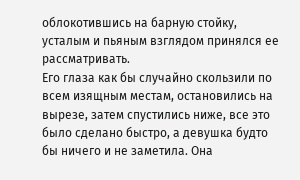облокотившись на барную стойку, усталым и пьяным взглядом принялся ее рассматривать.
Его глаза как бы случайно скользили по всем изящным местам, остановились на вырезе, затем спустились ниже, все это было сделано быстро, а девушка будто бы ничего и не заметила. Она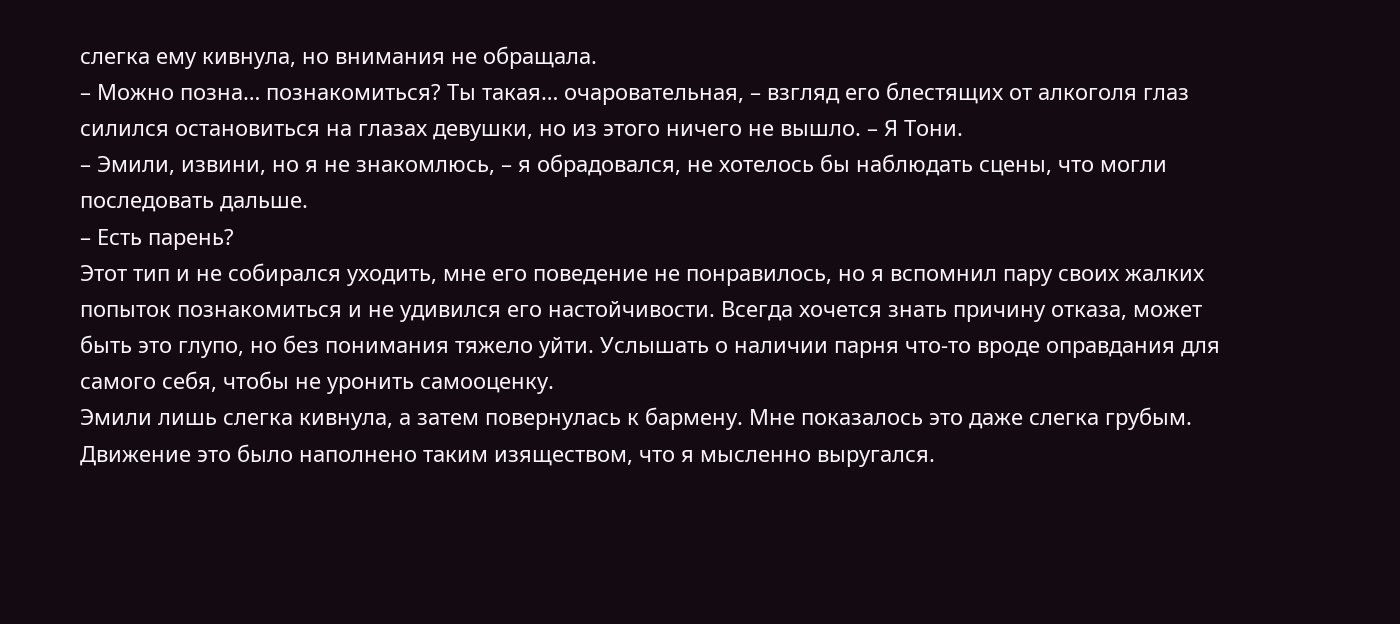слегка ему кивнула, но внимания не обращала.
– Можно позна… познакомиться? Ты такая… очаровательная, – взгляд его блестящих от алкоголя глаз силился остановиться на глазах девушки, но из этого ничего не вышло. – Я Тони.
– Эмили, извини, но я не знакомлюсь, – я обрадовался, не хотелось бы наблюдать сцены, что могли последовать дальше.
– Есть парень?
Этот тип и не собирался уходить, мне его поведение не понравилось, но я вспомнил пару своих жалких попыток познакомиться и не удивился его настойчивости. Всегда хочется знать причину отказа, может быть это глупо, но без понимания тяжело уйти. Услышать о наличии парня что-то вроде оправдания для самого себя, чтобы не уронить самооценку.
Эмили лишь слегка кивнула, а затем повернулась к бармену. Мне показалось это даже слегка грубым. Движение это было наполнено таким изяществом, что я мысленно выругался.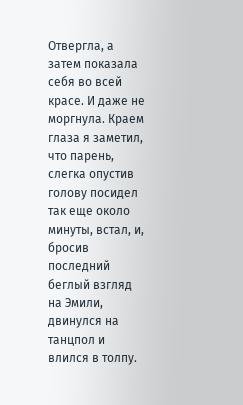Отвергла, а затем показала себя во всей красе. И даже не моргнула. Краем глаза я заметил, что парень, слегка опустив голову посидел так еще около минуты, встал, и, бросив последний беглый взгляд на Эмили, двинулся на танцпол и влился в толпу.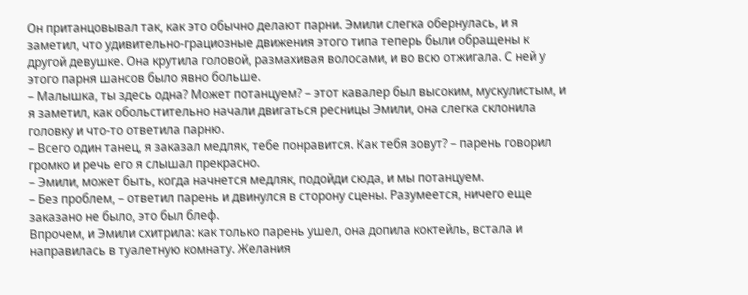Он пританцовывал так, как это обычно делают парни. Эмили слегка обернулась, и я заметил, что удивительно-грациозные движения этого типа теперь были обращены к другой девушке. Она крутила головой, размахивая волосами, и во всю отжигала. С ней у этого парня шансов было явно больше.
– Малышка, ты здесь одна? Может потанцуем? – этот кавалер был высоким, мускулистым, и я заметил, как обольстительно начали двигаться ресницы Эмили, она слегка склонила головку и что-то ответила парню.
– Всего один танец, я заказал медляк, тебе понравится. Как тебя зовут? – парень говорил громко и речь его я слышал прекрасно.
– Эмили, может быть, когда начнется медляк, подойди сюда, и мы потанцуем.
– Без проблем, – ответил парень и двинулся в сторону сцены. Разумеется, ничего еще заказано не было, это был блеф.
Впрочем, и Эмили схитрила: как только парень ушел, она допила коктейль, встала и направилась в туалетную комнату. Желания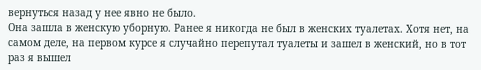вернуться назад у нее явно не было.
Она зашла в женскую уборную. Ранее я никогда не был в женских туалетах. Хотя нет, на самом деле, на первом курсе я случайно перепутал туалеты и зашел в женский, но в тот раз я вышел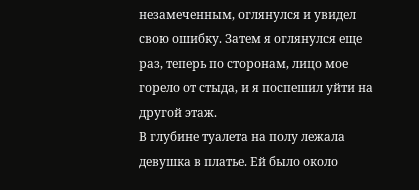незамеченным, оглянулся и увидел свою ошибку. Затем я оглянулся еще раз, теперь по сторонам, лицо мое горело от стыда, и я поспешил уйти на другой этаж.
В глубине туалета на полу лежала девушка в платье. Ей было около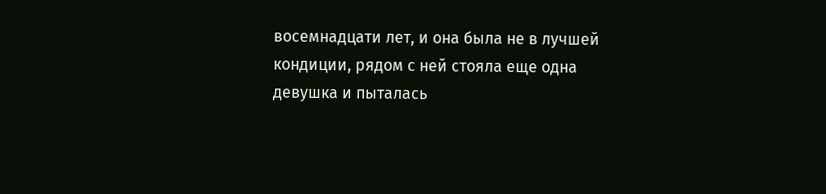восемнадцати лет, и она была не в лучшей кондиции, рядом с ней стояла еще одна девушка и пыталась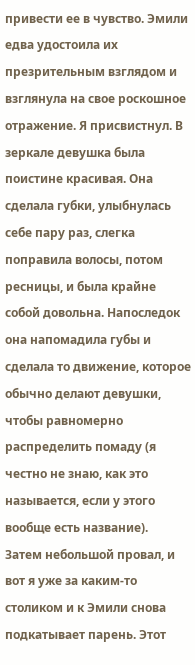привести ее в чувство. Эмили едва удостоила их презрительным взглядом и взглянула на свое роскошное отражение. Я присвистнул. В зеркале девушка была поистине красивая. Она сделала губки, улыбнулась себе пару раз, слегка поправила волосы, потом ресницы, и была крайне собой довольна. Напоследок она напомадила губы и сделала то движение, которое обычно делают девушки, чтобы равномерно распределить помаду (я честно не знаю, как это называется, если у этого вообще есть название).
Затем небольшой провал, и вот я уже за каким-то столиком и к Эмили снова подкатывает парень. Этот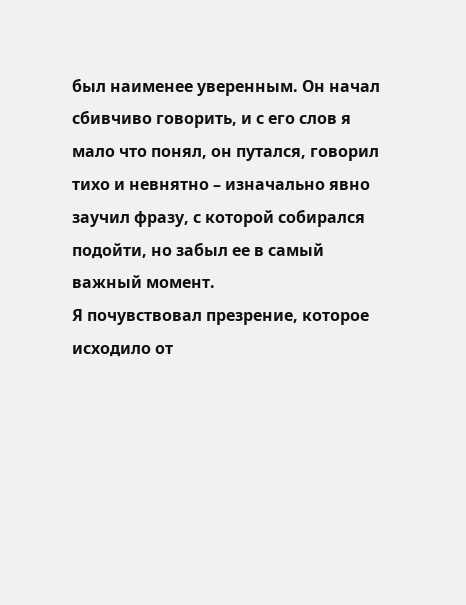был наименее уверенным. Он начал сбивчиво говорить, и с его слов я мало что понял, он путался, говорил тихо и невнятно – изначально явно заучил фразу, с которой собирался подойти, но забыл ее в самый важный момент.
Я почувствовал презрение, которое исходило от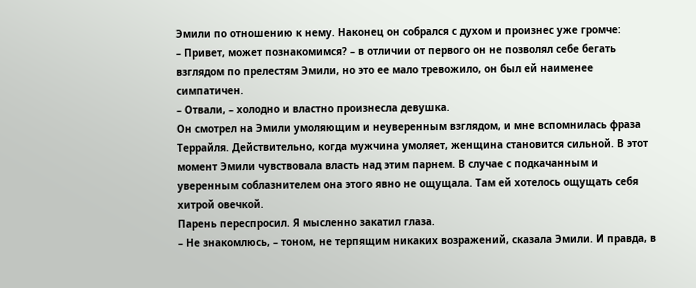Эмили по отношению к нему. Наконец он собрался с духом и произнес уже громче:
– Привет, может познакомимся? – в отличии от первого он не позволял себе бегать взглядом по прелестям Эмили, но это ее мало тревожило, он был ей наименее симпатичен.
– Отвали, – холодно и властно произнесла девушка.
Он смотрел на Эмили умоляющим и неуверенным взглядом, и мне вспомнилась фраза Террайля. Действительно, когда мужчина умоляет, женщина становится сильной. В этот момент Эмили чувствовала власть над этим парнем. В случае с подкачанным и уверенным соблазнителем она этого явно не ощущала. Там ей хотелось ощущать себя хитрой овечкой.
Парень переспросил. Я мысленно закатил глаза.
– Не знакомлюсь, – тоном, не терпящим никаких возражений, сказала Эмили. И правда, в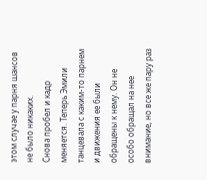этом случае у парня шансов не было никаких.
Снова пробел и кадр меняется. Теперь Эмили танцевала с каким-то парнем и движения ее были обращены к нему. Он не особо обращал на нее внимание, но все же пару раз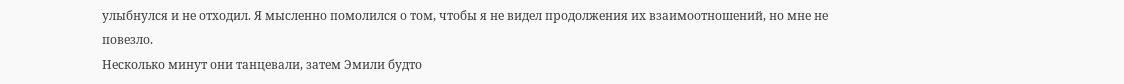улыбнулся и не отходил. Я мысленно помолился о том, чтобы я не видел продолжения их взаимоотношений, но мне не повезло.
Несколько минут они танцевали, затем Эмили будто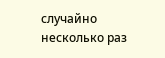случайно несколько раз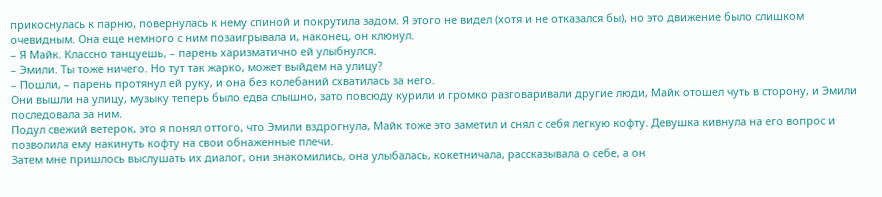прикоснулась к парню, повернулась к нему спиной и покрутила задом. Я этого не видел (хотя и не отказался бы), но это движение было слишком очевидным. Она еще немного с ним позаигрывала и, наконец, он клюнул.
– Я Майк. Классно танцуешь, – парень харизматично ей улыбнулся.
– Эмили. Ты тоже ничего. Но тут так жарко, может выйдем на улицу?
– Пошли, – парень протянул ей руку, и она без колебаний схватилась за него.
Они вышли на улицу, музыку теперь было едва слышно, зато повсюду курили и громко разговаривали другие люди, Майк отошел чуть в сторону, и Эмили последовала за ним.
Подул свежий ветерок, это я понял оттого, что Эмили вздрогнула, Майк тоже это заметил и снял с себя легкую кофту. Девушка кивнула на его вопрос и позволила ему накинуть кофту на свои обнаженные плечи.
Затем мне пришлось выслушать их диалог, они знакомились, она улыбалась, кокетничала, рассказывала о себе, а он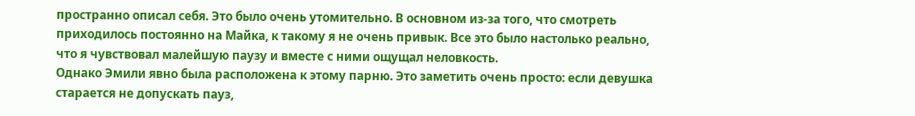пространно описал себя. Это было очень утомительно. В основном из-за того, что смотреть приходилось постоянно на Майка, к такому я не очень привык. Все это было настолько реально, что я чувствовал малейшую паузу и вместе с ними ощущал неловкость.
Однако Эмили явно была расположена к этому парню. Это заметить очень просто: если девушка старается не допускать пауз,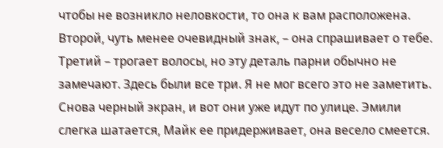чтобы не возникло неловкости, то она к вам расположена. Второй, чуть менее очевидный знак, – она спрашивает о тебе. Третий – трогает волосы, но эту деталь парни обычно не замечают. Здесь были все три. Я не мог всего это не заметить.
Снова черный экран, и вот они уже идут по улице. Эмили слегка шатается, Майк ее придерживает, она весело смеется.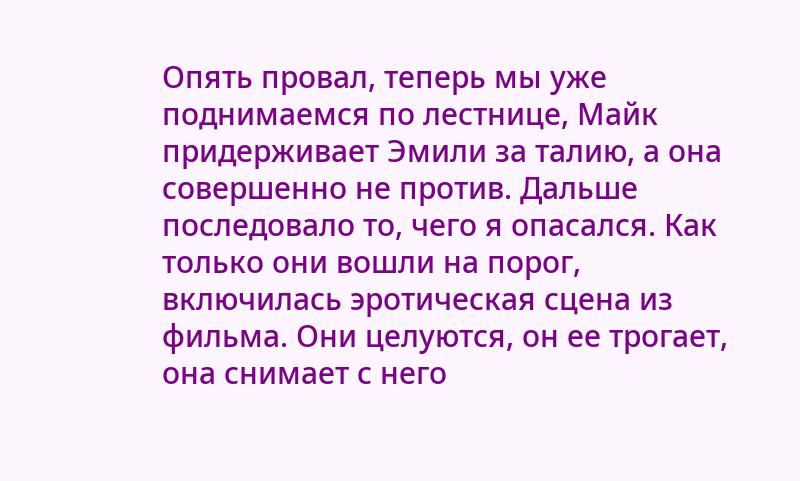Опять провал, теперь мы уже поднимаемся по лестнице, Майк придерживает Эмили за талию, а она совершенно не против. Дальше последовало то, чего я опасался. Как только они вошли на порог, включилась эротическая сцена из фильма. Они целуются, он ее трогает, она снимает с него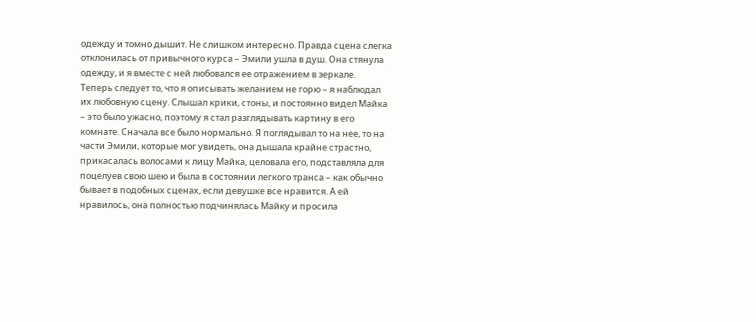одежду и томно дышит. Не слишком интересно. Правда сцена слегка отклонилась от привычного курса – Эмили ушла в душ. Она стянула одежду, и я вместе с ней любовался ее отражением в зеркале.
Теперь следует то, что я описывать желанием не горю – я наблюдал их любовную сцену. Слышал крики, стоны, и постоянно видел Майка – это было ужасно, поэтому я стал разглядывать картину в его комнате. Сначала все было нормально. Я поглядывал то на нее, то на части Эмили, которые мог увидеть, она дышала крайне страстно, прикасалась волосами к лицу Майка, целовала его, подставляла для поцелуев свою шею и была в состоянии легкого транса – как обычно бывает в подобных сценах, если девушке все нравится. А ей нравилось, она полностью подчинялась Майку и просила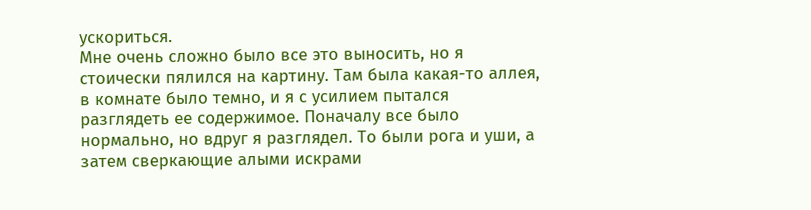ускориться.
Мне очень сложно было все это выносить, но я стоически пялился на картину. Там была какая-то аллея, в комнате было темно, и я с усилием пытался разглядеть ее содержимое. Поначалу все было нормально, но вдруг я разглядел. То были рога и уши, а затем сверкающие алыми искрами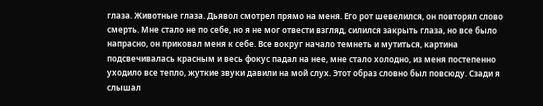глаза. Животные глаза. Дьявол смотрел прямо на меня. Его рот шевелился, он повторял слово смерть. Мне стало не по себе, но я не мог отвести взгляд, силился закрыть глаза, но все было напрасно, он приковал меня к себе. Все вокруг начало темнеть и мутиться, картина подсвечивалась красным и весь фокус падал на нее, мне стало холодно, из меня постепенно уходило все тепло, жуткие звуки давили на мой слух. Этот образ словно был повсюду. Сзади я слышал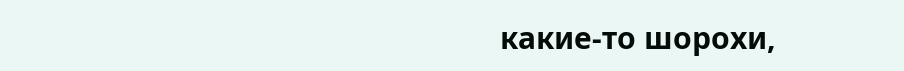какие-то шорохи,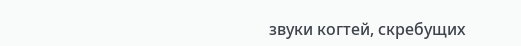звуки когтей, скребущих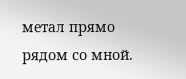метал прямо рядом со мной.